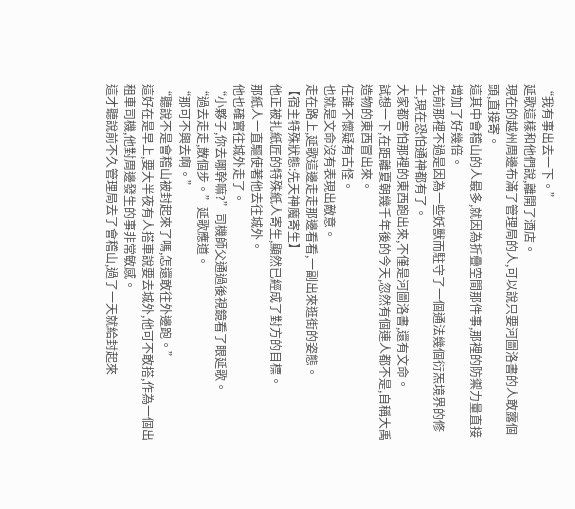“我有事出去一下。”
延歌這樣和他們說,離開了酒店。
現在的越州周邊布滿了管理局的人,可以說只要河圖洛書的人敢露個頭,直接寄。
這其中會稽山的人最多,就因為折疊空間那件事,那裡的防禦力量直接增加了好幾倍。
先前那裡不過是因為一些妖獸而駐守了一個通法幾個衍炁境界的修士,現在恐怕通神都有了。
大家都害怕那裡的東西跑出來,不僅是河圖洛書,還有文命。
試想一下,在距離夏朝幾千年後的今天,忽然有個連人都不是,自稱大禹造物的東西冒出來。
任誰不懷疑有古怪。
也就是文命沒有表現出敵意。
走在路上,延歌這邊走走那邊看看,一副出來逛街的姿態。
【宿主特殊狀態:先天神魔寄生】
他正被扎紙匠的特殊紙人寄生,顯然已經成了對方的目標。
那紙人一直驅使著他去往城外。
他也確實往城外走了。
“小夥子,你去哪幹嘛?”司機師父通過後視鏡看了眼延歌。
“過去走走,散個步。”延歌應道。
“那可不興去啊。”
“聽說不是會稽山被封起來了嗎,怎還敢往外邊跑。”
這好在是早上,要大半夜有人搭車說要去城外,他可不敢搭,作為一個出租車司機,他對周邊發生的事非常敏感。
這才聽說前不久管理局去了會稽山,過了一天就給封起來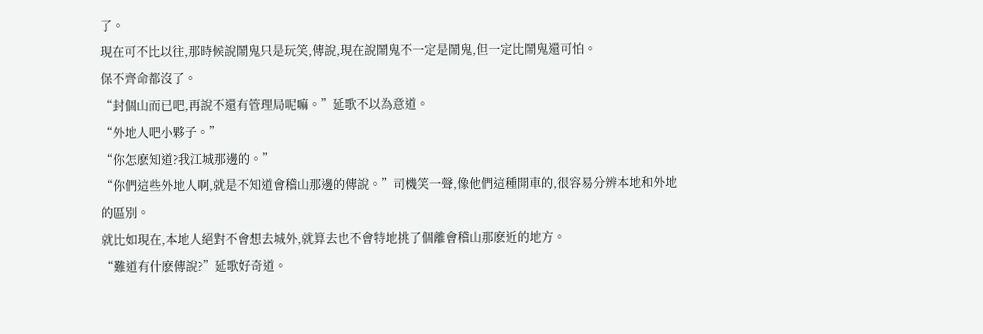了。
現在可不比以往,那時候說鬧鬼只是玩笑,傳說,現在說鬧鬼不一定是鬧鬼,但一定比鬧鬼還可怕。
保不齊命都沒了。
“封個山而已吧,再說不還有管理局呢嘛。”延歌不以為意道。
“外地人吧小夥子。”
“你怎麽知道?我江城那邊的。”
“你們這些外地人啊,就是不知道會稽山那邊的傳說。”司機笑一聲,像他們這種開車的,很容易分辨本地和外地的區別。
就比如現在,本地人絕對不會想去城外,就算去也不會特地挑了個離會稽山那麽近的地方。
“難道有什麽傳說?”延歌好奇道。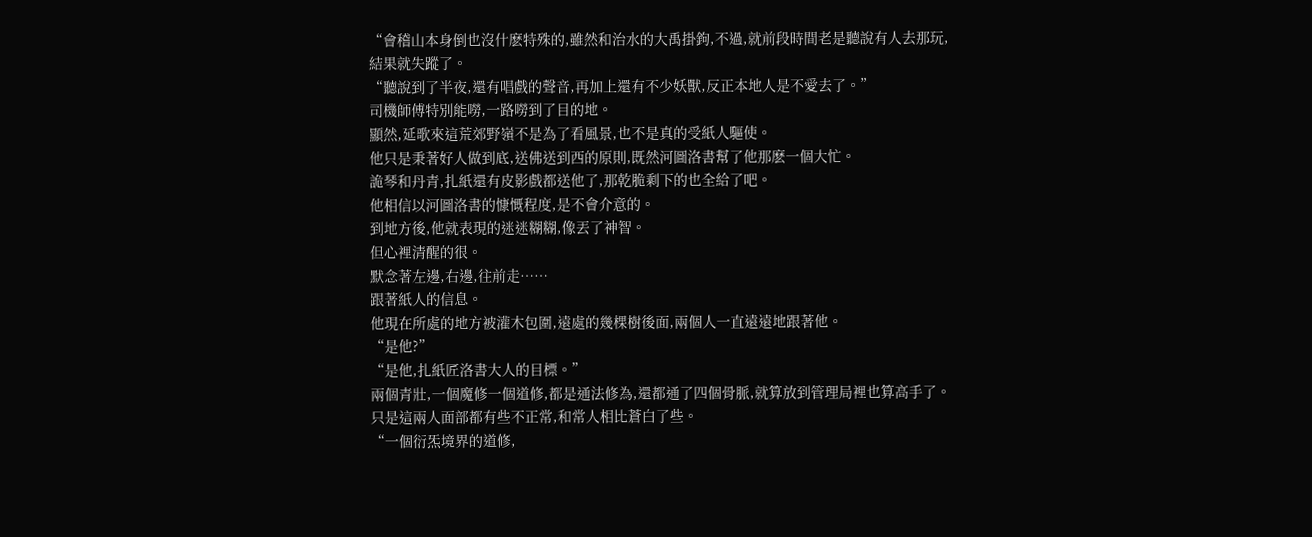“會稽山本身倒也沒什麽特殊的,雖然和治水的大禹掛鉤,不過,就前段時間老是聽說有人去那玩,結果就失蹤了。
“聽說到了半夜,還有唱戲的聲音,再加上還有不少妖獸,反正本地人是不愛去了。”
司機師傅特別能嘮,一路嘮到了目的地。
顯然,延歌來這荒郊野嶺不是為了看風景,也不是真的受紙人驅使。
他只是秉著好人做到底,送佛送到西的原則,既然河圖洛書幫了他那麽一個大忙。
詭琴和丹青,扎紙還有皮影戲都送他了,那乾脆剩下的也全給了吧。
他相信以河圖洛書的慷慨程度,是不會介意的。
到地方後,他就表現的迷迷糊糊,像丟了神智。
但心裡清醒的很。
默念著左邊,右邊,往前走……
跟著紙人的信息。
他現在所處的地方被灌木包圍,遠處的幾棵樹後面,兩個人一直遠遠地跟著他。
“是他?”
“是他,扎紙匠洛書大人的目標。”
兩個青壯,一個魔修一個道修,都是通法修為,還都通了四個骨脈,就算放到管理局裡也算高手了。
只是這兩人面部都有些不正常,和常人相比蒼白了些。
“一個衍炁境界的道修,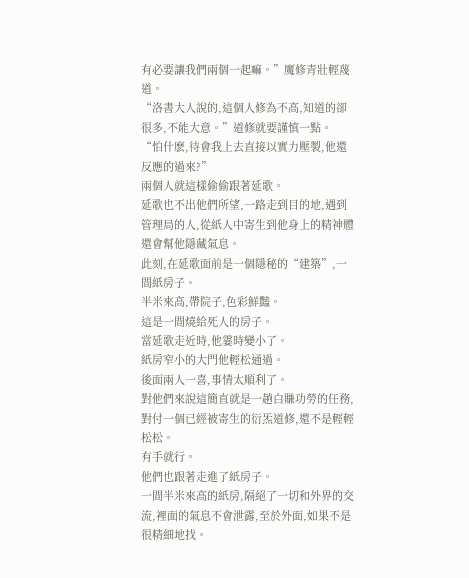有必要讓我們兩個一起嘛。”魔修青壯輕蔑道。
“洛書大人說的,這個人修為不高,知道的卻很多,不能大意。”道修就要謹慎一點。
“怕什麽,待會我上去直接以實力壓製,他還反應的過來?”
兩個人就這樣偷偷跟著延歌。
延歌也不出他們所望,一路走到目的地,遇到管理局的人,從紙人中寄生到他身上的精神體還會幫他隱藏氣息。
此刻,在延歌面前是一個隱秘的“建築”,一間紙房子。
半米來高,帶院子,色彩鮮豔。
這是一間燒給死人的房子。
當延歌走近時,他霎時變小了。
紙房窄小的大門他輕松通過。
後面兩人一喜,事情太順利了。
對他們來說這簡直就是一趟白賺功勞的任務,對付一個已經被寄生的衍炁道修,還不是輕輕松松。
有手就行。
他們也跟著走進了紙房子。
一間半米來高的紙房,隔絕了一切和外界的交流,裡面的氣息不會泄露,至於外面,如果不是很精細地找。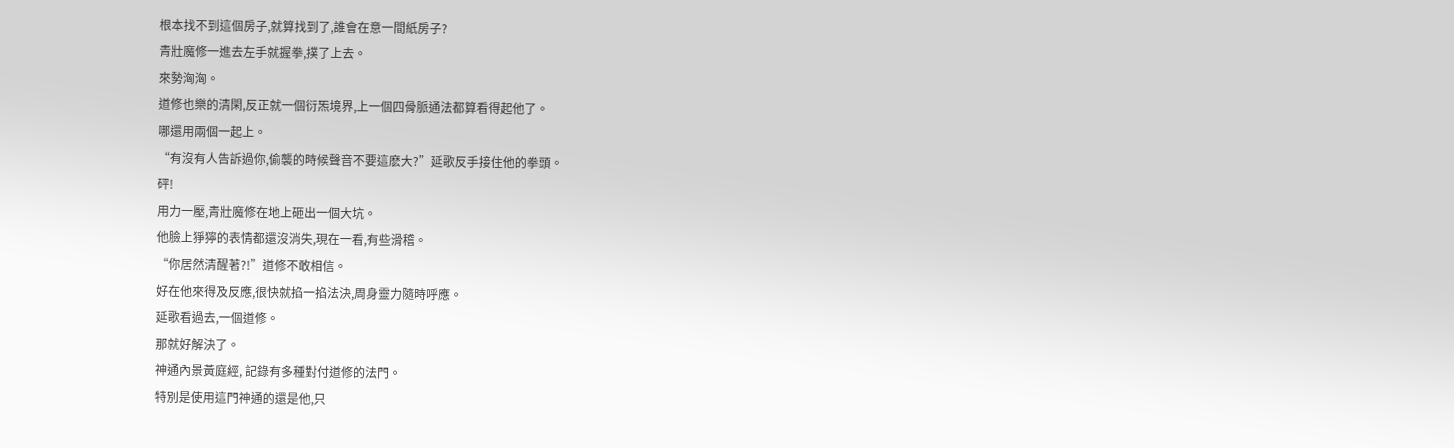根本找不到這個房子,就算找到了,誰會在意一間紙房子?
青壯魔修一進去左手就握拳,撲了上去。
來勢洶洶。
道修也樂的清閑,反正就一個衍炁境界,上一個四骨脈通法都算看得起他了。
哪還用兩個一起上。
“有沒有人告訴過你,偷襲的時候聲音不要這麽大?”延歌反手接住他的拳頭。
砰!
用力一壓,青壯魔修在地上砸出一個大坑。
他臉上猙獰的表情都還沒消失,現在一看,有些滑稽。
“你居然清醒著?!”道修不敢相信。
好在他來得及反應,很快就掐一掐法決,周身靈力隨時呼應。
延歌看過去,一個道修。
那就好解決了。
神通內景黃庭經, 記錄有多種對付道修的法門。
特別是使用這門神通的還是他,只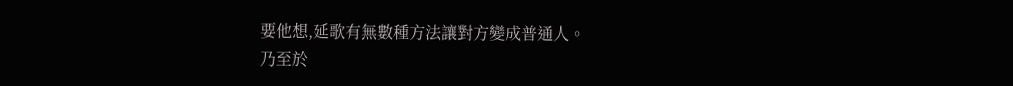要他想,延歌有無數種方法讓對方變成普通人。
乃至於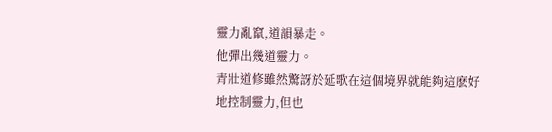靈力亂竄,道韻暴走。
他彈出幾道靈力。
青壯道修雖然驚訝於延歌在這個境界就能夠這麽好地控制靈力,但也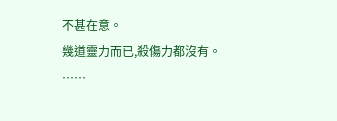不甚在意。
幾道靈力而已,殺傷力都沒有。
……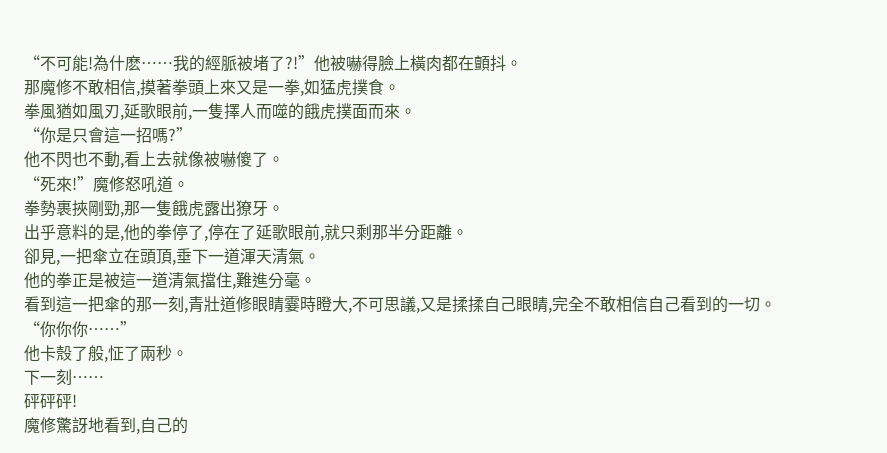“不可能!為什麽……我的經脈被堵了?!”他被嚇得臉上橫肉都在顫抖。
那魔修不敢相信,摸著拳頭上來又是一拳,如猛虎撲食。
拳風猶如風刃,延歌眼前,一隻擇人而噬的餓虎撲面而來。
“你是只會這一招嗎?”
他不閃也不動,看上去就像被嚇傻了。
“死來!”魔修怒吼道。
拳勢裹挾剛勁,那一隻餓虎露出獠牙。
出乎意料的是,他的拳停了,停在了延歌眼前,就只剩那半分距離。
卻見,一把傘立在頭頂,垂下一道渾天清氣。
他的拳正是被這一道清氣擋住,難進分毫。
看到這一把傘的那一刻,青壯道修眼睛霎時瞪大,不可思議,又是揉揉自己眼睛,完全不敢相信自己看到的一切。
“你你你……”
他卡殼了般,怔了兩秒。
下一刻……
砰砰砰!
魔修驚訝地看到,自己的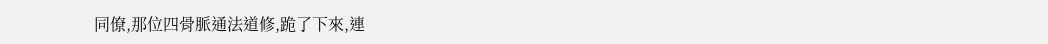同僚,那位四骨脈通法道修,跪了下來,連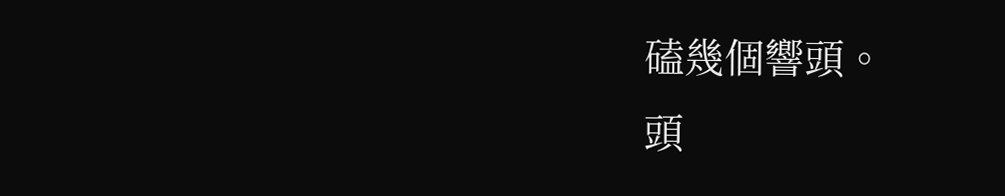磕幾個響頭。
頭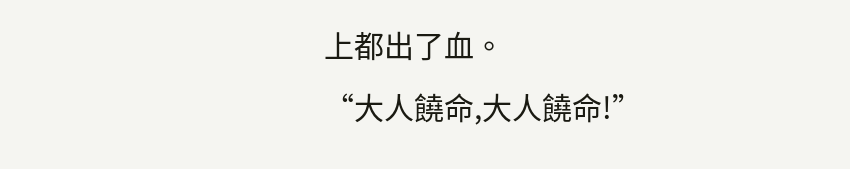上都出了血。
“大人饒命,大人饒命!”